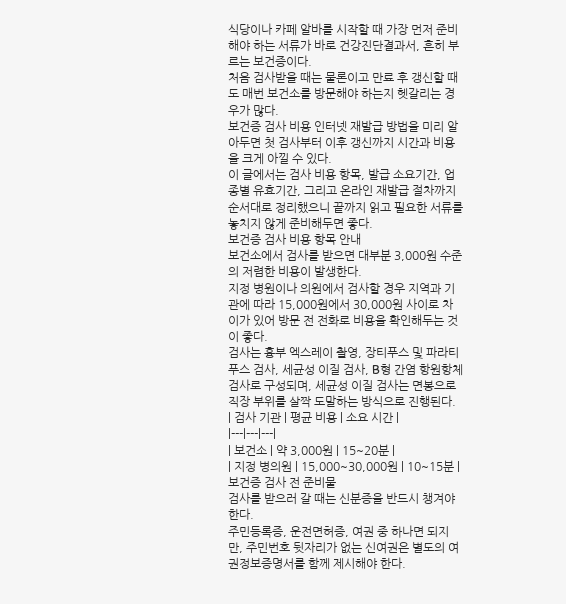식당이나 카페 알바를 시작할 때 가장 먼저 준비해야 하는 서류가 바로 건강진단결과서, 흔히 부르는 보건증이다.
처음 검사받을 때는 물론이고 만료 후 갱신할 때도 매번 보건소를 방문해야 하는지 헷갈리는 경우가 많다.
보건증 검사 비용 인터넷 재발급 방법을 미리 알아두면 첫 검사부터 이후 갱신까지 시간과 비용을 크게 아낄 수 있다.
이 글에서는 검사 비용 항목, 발급 소요기간, 업종별 유효기간, 그리고 온라인 재발급 절차까지 순서대로 정리했으니 끝까지 읽고 필요한 서류를 놓치지 않게 준비해두면 좋다.
보건증 검사 비용 항목 안내
보건소에서 검사를 받으면 대부분 3,000원 수준의 저렴한 비용이 발생한다.
지정 병원이나 의원에서 검사할 경우 지역과 기관에 따라 15,000원에서 30,000원 사이로 차이가 있어 방문 전 전화로 비용을 확인해두는 것이 좋다.
검사는 흉부 엑스레이 촬영, 장티푸스 및 파라티푸스 검사, 세균성 이질 검사, B형 간염 항원항체 검사로 구성되며, 세균성 이질 검사는 면봉으로 직장 부위를 살짝 도말하는 방식으로 진행된다.
| 검사 기관 | 평균 비용 | 소요 시간 |
|---|---|---|
| 보건소 | 약 3,000원 | 15~20분 |
| 지정 병의원 | 15,000~30,000원 | 10~15분 |
보건증 검사 전 준비물
검사를 받으러 갈 때는 신분증을 반드시 챙겨야 한다.
주민등록증, 운전면허증, 여권 중 하나면 되지만, 주민번호 뒷자리가 없는 신여권은 별도의 여권정보증명서를 함께 제시해야 한다.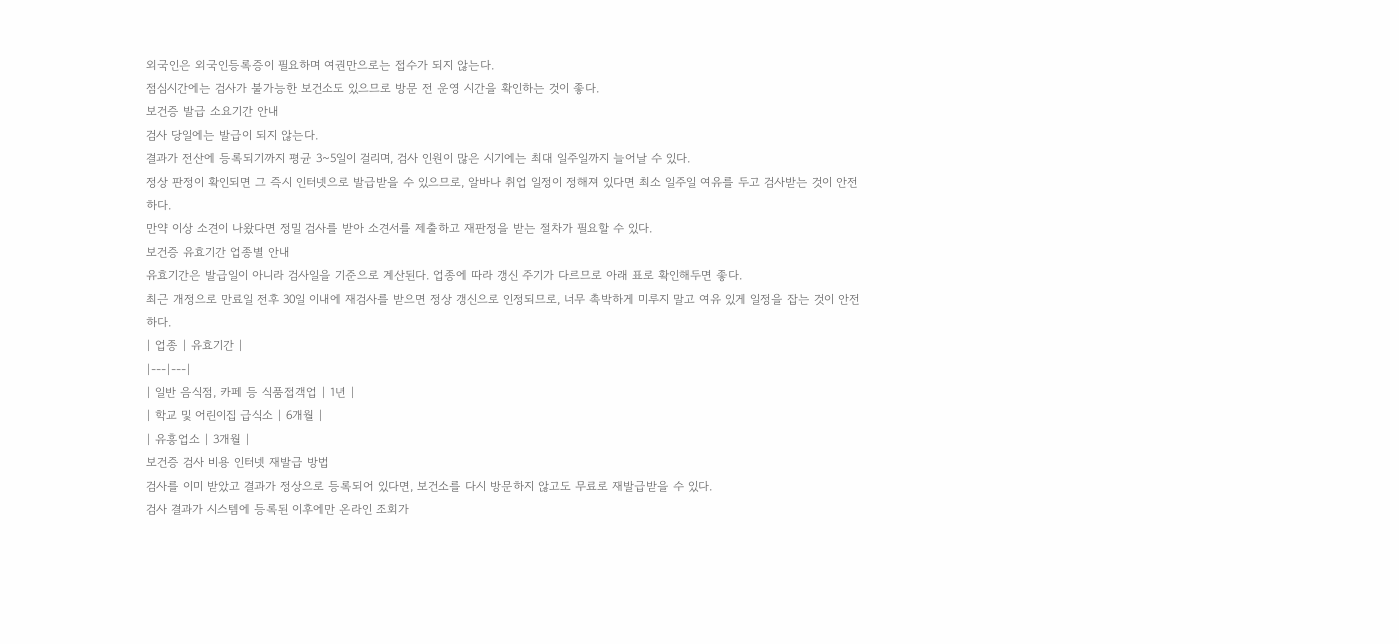외국인은 외국인등록증이 필요하며 여권만으로는 접수가 되지 않는다.
점심시간에는 검사가 불가능한 보건소도 있으므로 방문 전 운영 시간을 확인하는 것이 좋다.
보건증 발급 소요기간 안내
검사 당일에는 발급이 되지 않는다.
결과가 전산에 등록되기까지 평균 3~5일이 걸리며, 검사 인원이 많은 시기에는 최대 일주일까지 늘어날 수 있다.
정상 판정이 확인되면 그 즉시 인터넷으로 발급받을 수 있으므로, 알바나 취업 일정이 정해져 있다면 최소 일주일 여유를 두고 검사받는 것이 안전하다.
만약 이상 소견이 나왔다면 정밀 검사를 받아 소견서를 제출하고 재판정을 받는 절차가 필요할 수 있다.
보건증 유효기간 업종별 안내
유효기간은 발급일이 아니라 검사일을 기준으로 계산된다. 업종에 따라 갱신 주기가 다르므로 아래 표로 확인해두면 좋다.
최근 개정으로 만료일 전후 30일 이내에 재검사를 받으면 정상 갱신으로 인정되므로, 너무 촉박하게 미루지 말고 여유 있게 일정을 잡는 것이 안전하다.
| 업종 | 유효기간 |
|---|---|
| 일반 음식점, 카페 등 식품접객업 | 1년 |
| 학교 및 어린이집 급식소 | 6개월 |
| 유흥업소 | 3개월 |
보건증 검사 비용 인터넷 재발급 방법
검사를 이미 받았고 결과가 정상으로 등록되어 있다면, 보건소를 다시 방문하지 않고도 무료로 재발급받을 수 있다.
검사 결과가 시스템에 등록된 이후에만 온라인 조회가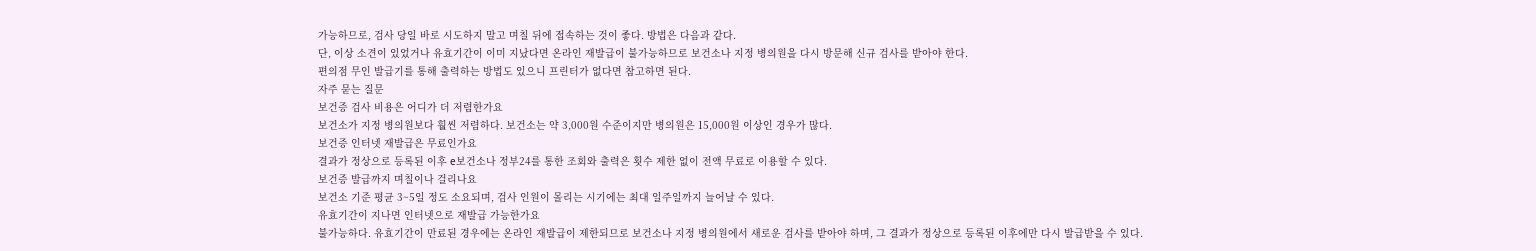가능하므로, 검사 당일 바로 시도하지 말고 며칠 뒤에 접속하는 것이 좋다. 방법은 다음과 같다.
단, 이상 소견이 있었거나 유효기간이 이미 지났다면 온라인 재발급이 불가능하므로 보건소나 지정 병의원을 다시 방문해 신규 검사를 받아야 한다.
편의점 무인 발급기를 통해 출력하는 방법도 있으니 프린터가 없다면 참고하면 된다.
자주 묻는 질문
보건증 검사 비용은 어디가 더 저렴한가요
보건소가 지정 병의원보다 훨씬 저렴하다. 보건소는 약 3,000원 수준이지만 병의원은 15,000원 이상인 경우가 많다.
보건증 인터넷 재발급은 무료인가요
결과가 정상으로 등록된 이후 e보건소나 정부24를 통한 조회와 출력은 횟수 제한 없이 전액 무료로 이용할 수 있다.
보건증 발급까지 며칠이나 걸리나요
보건소 기준 평균 3~5일 정도 소요되며, 검사 인원이 몰리는 시기에는 최대 일주일까지 늘어날 수 있다.
유효기간이 지나면 인터넷으로 재발급 가능한가요
불가능하다. 유효기간이 만료된 경우에는 온라인 재발급이 제한되므로 보건소나 지정 병의원에서 새로운 검사를 받아야 하며, 그 결과가 정상으로 등록된 이후에만 다시 발급받을 수 있다.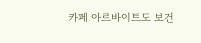카페 아르바이트도 보건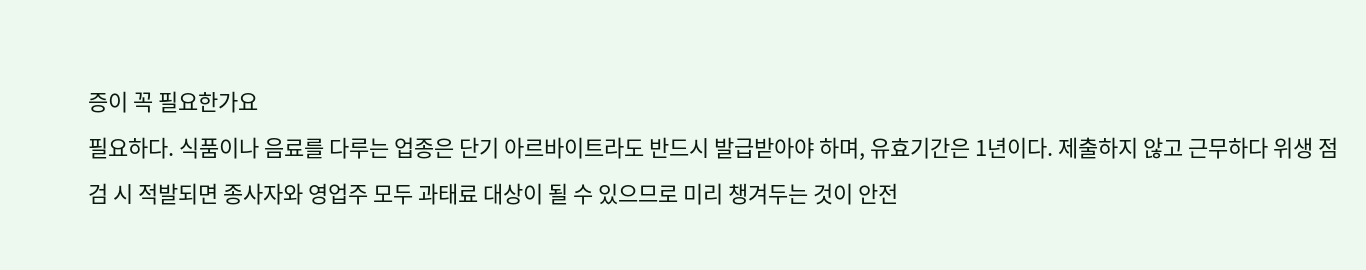증이 꼭 필요한가요
필요하다. 식품이나 음료를 다루는 업종은 단기 아르바이트라도 반드시 발급받아야 하며, 유효기간은 1년이다. 제출하지 않고 근무하다 위생 점검 시 적발되면 종사자와 영업주 모두 과태료 대상이 될 수 있으므로 미리 챙겨두는 것이 안전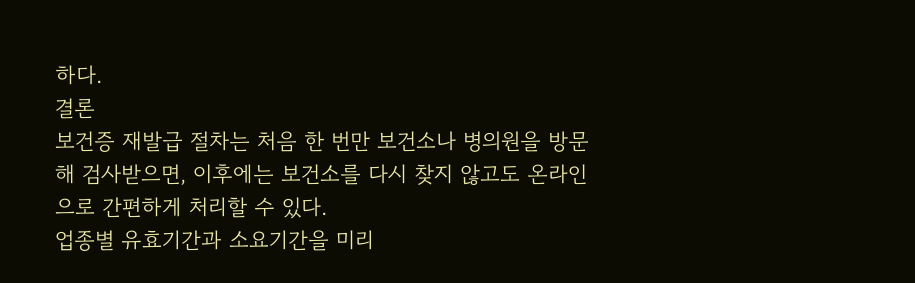하다.
결론
보건증 재발급 절차는 처음 한 번만 보건소나 병의원을 방문해 검사받으면, 이후에는 보건소를 다시 찾지 않고도 온라인으로 간편하게 처리할 수 있다.
업종별 유효기간과 소요기간을 미리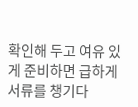확인해 두고 여유 있게 준비하면 급하게 서류를 챙기다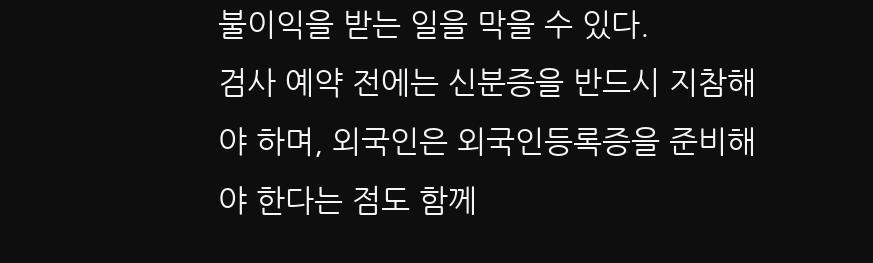불이익을 받는 일을 막을 수 있다.
검사 예약 전에는 신분증을 반드시 지참해야 하며, 외국인은 외국인등록증을 준비해야 한다는 점도 함께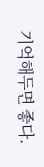기억해두면 좋다.